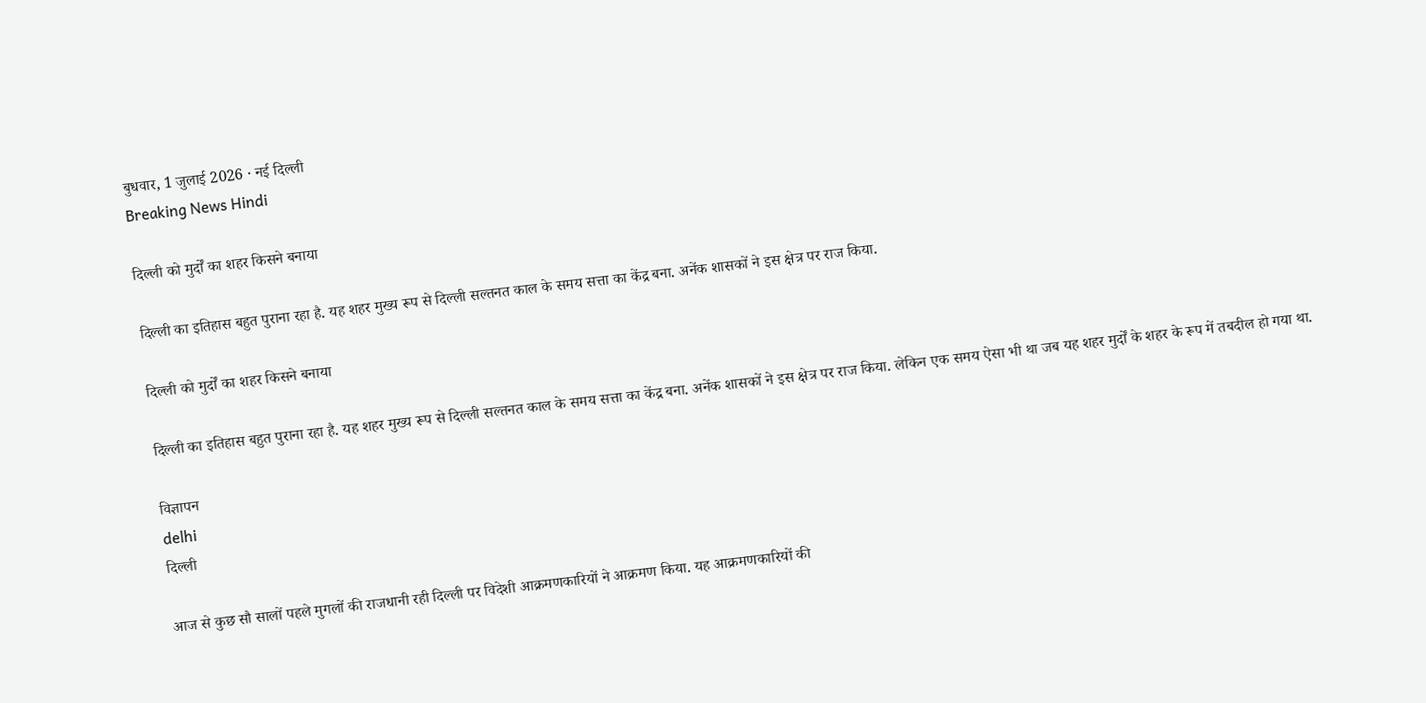बुधवार, 1 जुलाई 2026 · नई दिल्ली
Breaking News Hindi

दिल्ली को मुर्दों का शहर किसने बनाया

दिल्ली का इतिहास बहुत पुराना रहा है. यह शहर मुख्य रूप से दिल्ली सल्तनत काल के समय सत्ता का केंद्र बना. अनेंक शासकों ने इस क्षेत्र पर राज किया.

दिल्ली को मुर्दों का शहर किसने बनाया

दिल्ली का इतिहास बहुत पुराना रहा है. यह शहर मुख्य रूप से दिल्ली सल्तनत काल के समय सत्ता का केंद्र बना. अनेंक शासकों ने इस क्षेत्र पर राज किया. लेकिन एक समय ऐसा भी था जब यह शहर मुर्दों के शहर के रूप में तबदील हो गया था.

विज्ञापन
delhi
दिल्ली

आज से कुछ सौ सालों पहले मुगलों की राजधानी रही दिल्ली पर विदेशी आक्रमणकारियों ने आक्रमण किया. यह आक्रमणकारियों की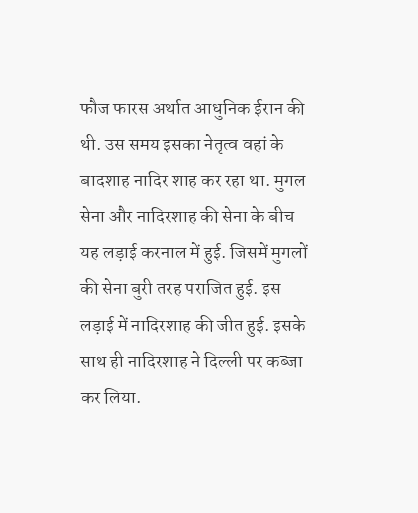फौज फारस अर्थात आधुनिक ईरान की थी. उस समय इसका नेतृत्व वहां के बादशाह नादिर शाह कर रहा था. मुगल सेना और नादिरशाह की सेना के बीच यह लड़ाई करनाल में हुई. जिसमें मुगलों की सेना बुरी तरह पराजित हुई. इस लड़ाई में नादिरशाह की जीत हुई. इसके साथ ही नादिरशाह ने दिल्ली पर कब्जा कर लिया.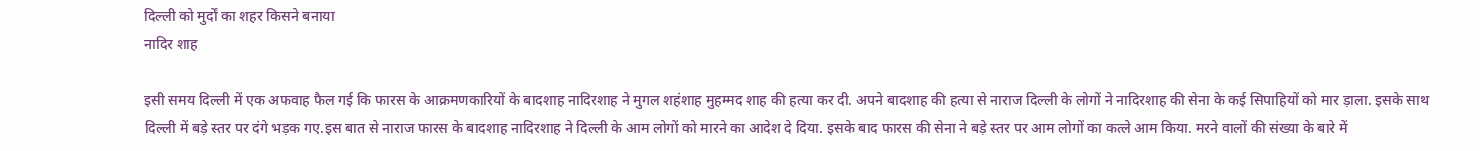दिल्ली को मुर्दों का शहर किसने बनाया
नादिर शाह

इसी समय दिल्ली में एक अफवाह फैल गई कि फारस के आक्रमणकारियों के बादशाह नादिरशाह ने मुगल शहंशाह मुहम्मद शाह की हत्या कर दी. अपने बादशाह की हत्या से नाराज दिल्ली के लोगों ने नादिरशाह की सेना के कई सिपाहियों को मार ड़ाला. इसके साथ दिल्ली में बड़े स्तर पर दंगे भड़क गए.इस बात से नाराज फारस के बादशाह नादिरशाह ने दिल्ली के आम लोगों को मारने का आदेश दे दिया. इसके बाद फारस की सेना ने बड़े स्तर पर आम लोगों का कत्ले आम किया. मरने वालों की संख्या के बारे में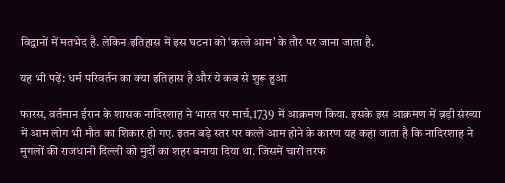विद्वानों में मतभेद है. लेकिन इतिहास में इस घटना को ‘कत्ले आम’ के तौर पर जाना जाता है.

यह भी पढ़ें: धर्म परिवर्तन का क्या इतिहास है और ये कब से शुरू हुआ

फारस, वर्तमान ईरान के शासक नादिरशाह ने भारत पर मार्च,1739 में आक्रमण किया. इसके इस आक्रमण में ब़ड़ी संख्या में आम लोग भी मौत का शिकार हो गए. इतन बड़े स्तर पर कत्ले आम होने के कारण यह कहा जाता है कि नादिरशाह ने मुगलों की राजधानी दिल्ली को मुर्दों का शहर बनाया दिया था. जिसमें चारों तरफ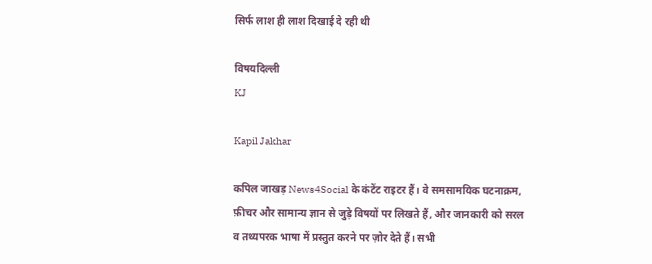सिर्फ लाश ही लाश दिखाई दे रही थी

विषयदिल्ली
KJ

Kapil Jakhar

कपिल जाखड़ News4Social के कंटेंट राइटर हैं। वे समसामयिक घटनाक्रम, फ़ीचर और सामान्य ज्ञान से जुड़े विषयों पर लिखते हैं, और जानकारी को सरल व तथ्यपरक भाषा में प्रस्तुत करने पर ज़ोर देते हैं। सभी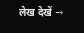लेख देखें →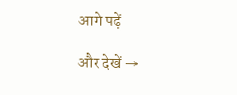आगे पढ़ें

और देखें →